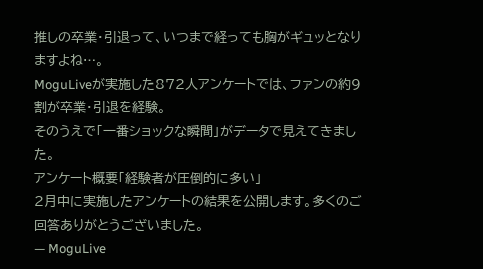推しの卒業・引退って、いつまで経っても胸がギュッとなりますよね…。
MoguLiveが実施した872人アンケートでは、ファンの約9割が卒業・引退を経験。
そのうえで「一番ショックな瞬間」がデータで見えてきました。
アンケート概要「経験者が圧倒的に多い」
2月中に実施したアンケートの結果を公開します。多くのご回答ありがとうございました。
— MoguLive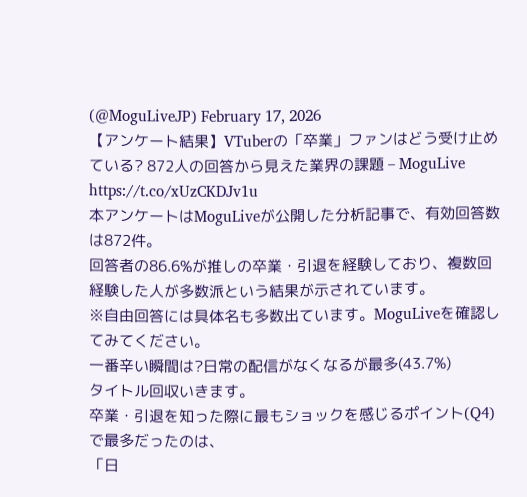(@MoguLiveJP) February 17, 2026
【アンケート結果】VTuberの「卒業」ファンはどう受け止めている? 872人の回答から見えた業界の課題 – MoguLive https://t.co/xUzCKDJv1u
本アンケートはMoguLiveが公開した分析記事で、有効回答数は872件。
回答者の86.6%が推しの卒業・引退を経験しており、複数回経験した人が多数派という結果が示されています。
※自由回答には具体名も多数出ています。MoguLiveを確認してみてください。
一番辛い瞬間は?日常の配信がなくなるが最多(43.7%)
タイトル回収いきます。
卒業・引退を知った際に最もショックを感じるポイント(Q4)で最多だったのは、
「日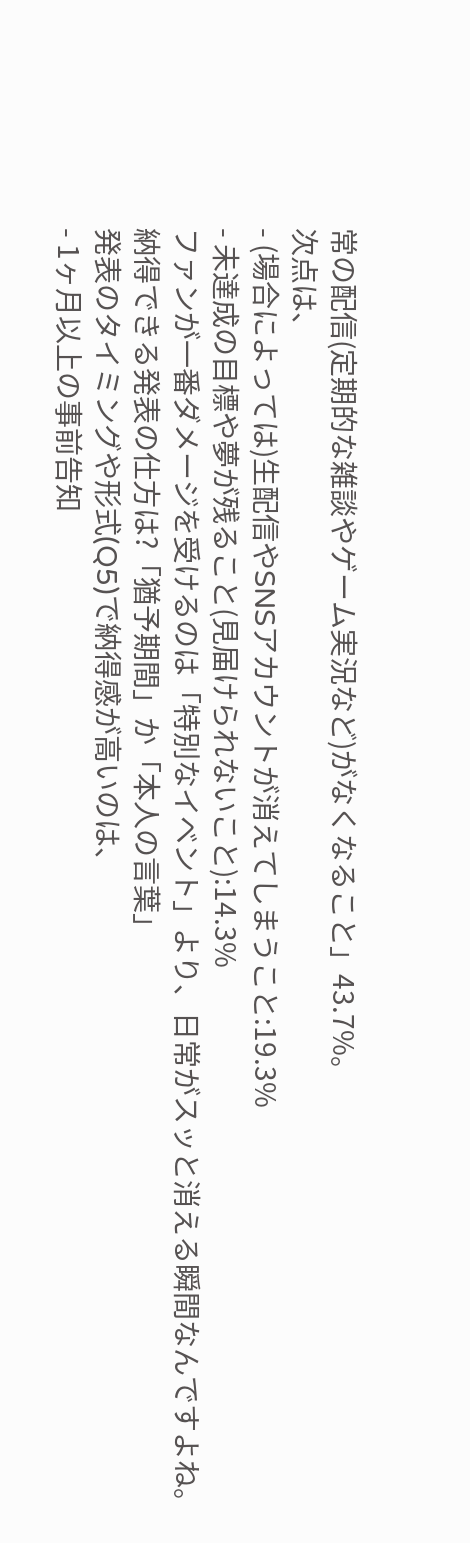常の配信(定期的な雑談やゲーム実況など)がなくなること」43.7%。
次点は、
- (場合によっては)生配信やSNSアカウントが消えてしまうこと:19.3%
- 未達成の目標や夢が残ること(見届けられないこと):14.3%
ファンが一番ダメージを受けるのは「特別なイベント」より、日常がスッと消える瞬間なんですよね。
納得できる発表の仕方は?「猶予期間」か「本人の言葉」
発表のタイミングや形式(Q5)で納得感が高いのは、
- 1ヶ月以上の事前告知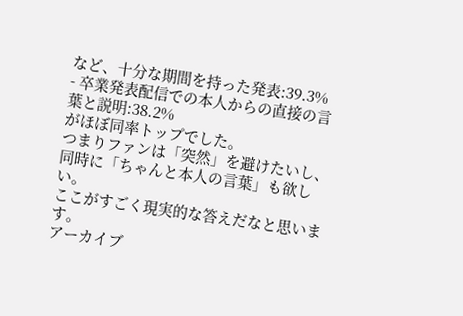など、十分な期間を持った発表:39.3%
- 卒業発表配信での本人からの直接の言葉と説明:38.2%
がほぼ同率トップでした。
つまりファンは「突然」を避けたいし、同時に「ちゃんと本人の言葉」も欲しい。
ここがすごく現実的な答えだなと思います。
アーカイブ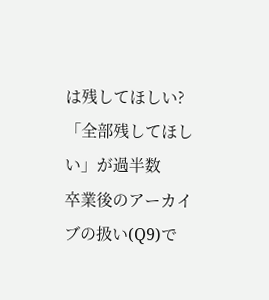は残してほしい?「全部残してほしい」が過半数
卒業後のアーカイブの扱い(Q9)で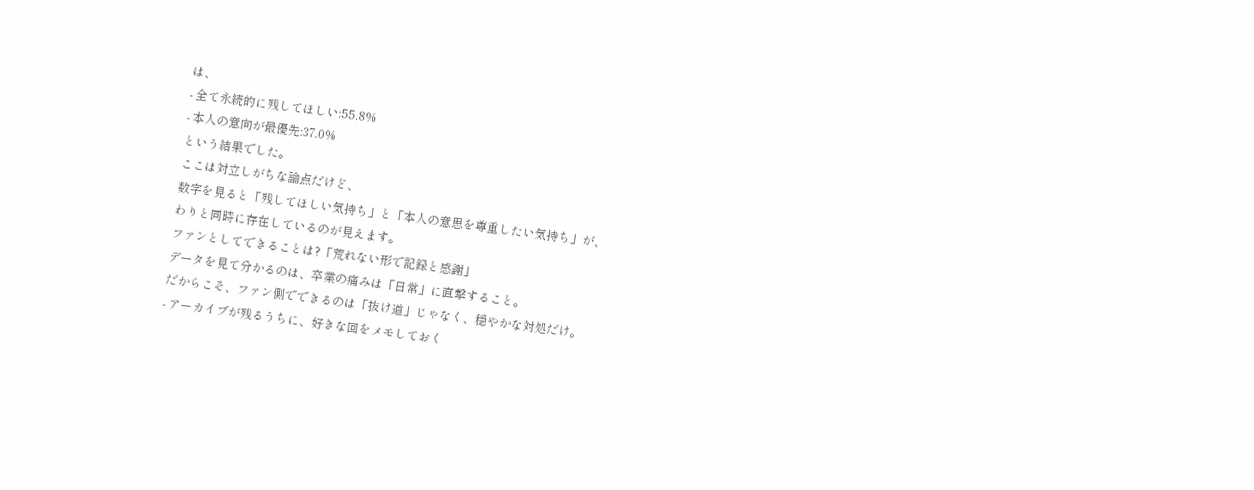は、
- 全て永続的に残してほしい:55.8%
- 本人の意向が最優先:37.0%
という結果でした。
ここは対立しがちな論点だけど、
数字を見ると「残してほしい気持ち」と「本人の意思を尊重したい気持ち」が、
わりと同時に存在しているのが見えます。
ファンとしてできることは?「荒れない形で記録と感謝」
データを見て分かるのは、卒業の痛みは「日常」に直撃すること。
だからこそ、ファン側でできるのは「抜け道」じゃなく、穏やかな対処だけ。
- アーカイブが残るうちに、好きな回をメモしておく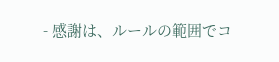- 感謝は、ルールの範囲でコ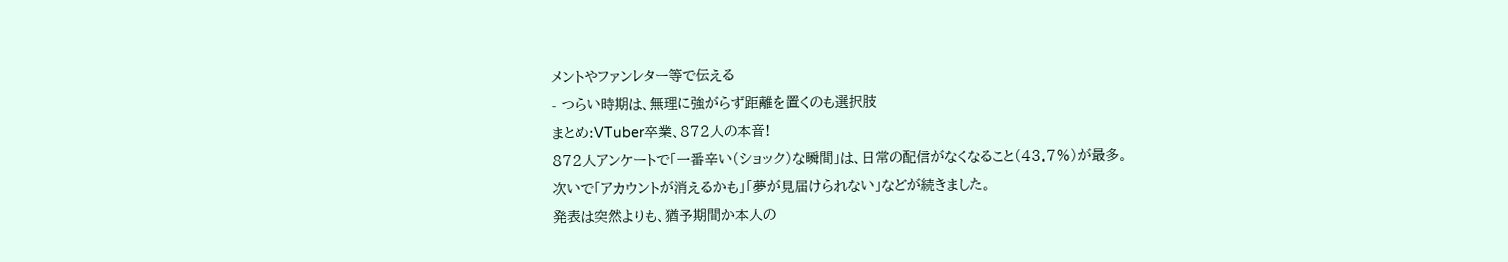メントやファンレター等で伝える
- つらい時期は、無理に強がらず距離を置くのも選択肢
まとめ:VTuber卒業、872人の本音!
872人アンケートで「一番辛い(ショック)な瞬間」は、日常の配信がなくなること(43.7%)が最多。
次いで「アカウントが消えるかも」「夢が見届けられない」などが続きました。
発表は突然よりも、猶予期間か本人の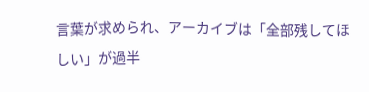言葉が求められ、アーカイブは「全部残してほしい」が過半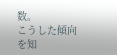数。
こうした傾向を知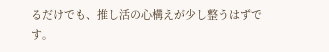るだけでも、推し活の心構えが少し整うはずです。